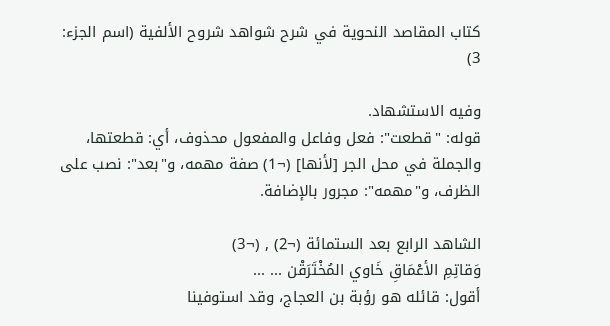كتاب المقاصد النحوية في شرح شواهد شروح الألفية (اسم الجزء: 3)

وفيه الاستشهاد.
قوله: "قطعت": فعل وفاعل والمفعول محذوف، أي: قطعتها، والجملة في محل الجر [لأنها] (¬1) صفة مهمه، و"بعد": نصب على الظرف، و"مهمه": مجرور بالإضافة.

الشاهد الرابع بعد الستمائة (¬2) , (¬3)
وَقاتِمِ الأعْمَاقِ خَاوي المُخْتَرَقْن ... ...
أقول: قائله هو رؤبة بن العجاج، وقد استوفينا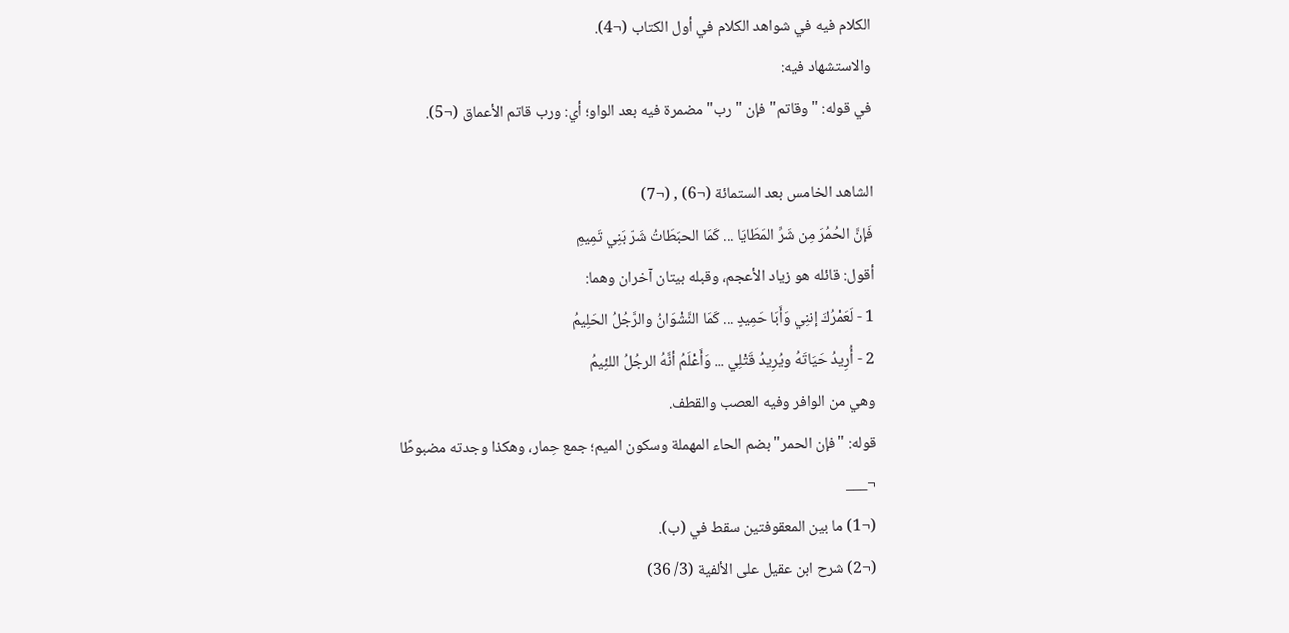الكلام فيه في شواهد الكلام في أول الكتاب (¬4).
والاستشهاد فيه:
في قوله: "وقاتم" فإن "رب" مضمرة فيه بعد الواو؛ أي: ورب قاتم الأعماق (¬5).

الشاهد الخامس بعد الستمائة (¬6) , (¬7)
فَإنَّ الحُمُرَ مِن شَرِّ المَطَايَا ... كَمَا الحبَطَاتُ شَرّ بَنِي تَمِيمِ
أقول: قائله هو زياد الأعجم، وقبله بيتان آخران وهما:
1 - لَعَمْرُكَ إننِي وَأَبَا حَمِيدٍ ... كَمَا النَّشْوَانُ والرَّجُلُ الحَلِيمُ
2 - أُرِيدُ حَيَاتَهُ ويُرِيدُ قَتْلِي ... وَأَعْلَمُ أنَّهُ الرجُلُ اللئِيمُ
وهي من الوافر وفيه العصب والقطف.
قوله: "فإن الحمر" بضم الحاء المهملة وسكون الميم؛ جمع حِمار، وهكذا وجدته مضبوطًا
¬___
(¬1) ما بين المعقوفتين سقط في (ب).
(¬2) شرح ابن عقيل على الألفية (3/ 36)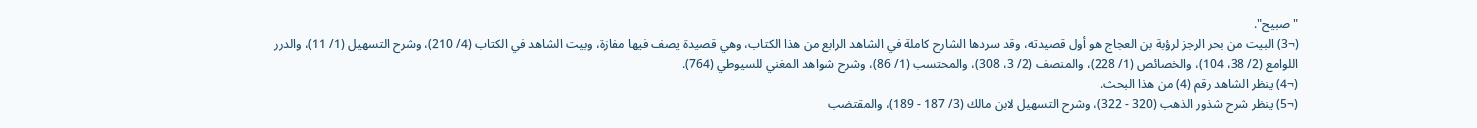"صبيح".
(¬3) البيت من بحر الرجز لرؤبة بن العجاج هو أول قصيدته، وقد سردها الشارح كاملة في الشاهد الرابع من هذا الكتاب، وهي قصيدة يصف فيها مفازة، وبيت الشاهد في الكتاب (4/ 210)، وشرح التسهيل (1/ 11)، والدرر اللوامع (2/ 38، 104)، والخصائص (1/ 228)، والمنصف (2/ 3، 308)، والمحتسب (1/ 86)، وشرح شواهد المغني للسيوطي (764).
(¬4) ينظر الشاهد رقم (4) من هذا البحث.
(¬5) ينظر شرح شذور الذهب (320 - 322)، وشرح التسهيل لابن مالك (3/ 187 - 189)، والمقتضب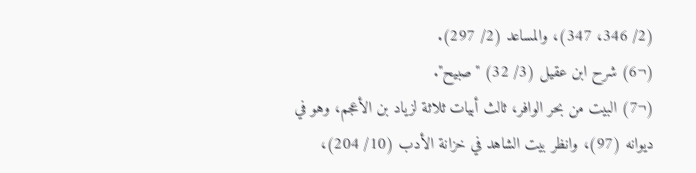(2/ 346، 347)، والمساعد (2/ 297).
(¬6) شرح ابن عقيل (3/ 32) "صبيح".
(¬7) البيت من بحر الوافر، ثالث أبيات ثلاثة لزياد بن الأعجم، وهو في ديوانه (97)، وانظر بيت الشاهد في خزانة الأدب (10/ 204)،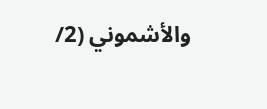والأشموني (2/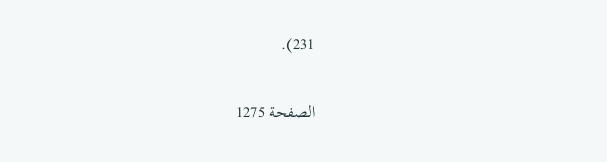231).

الصفحة 1275